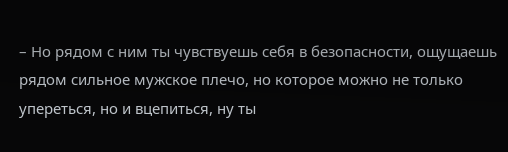– Но рядом с ним ты чувствуешь себя в безопасности, ощущаешь рядом сильное мужское плечо, но которое можно не только упереться, но и вцепиться, ну ты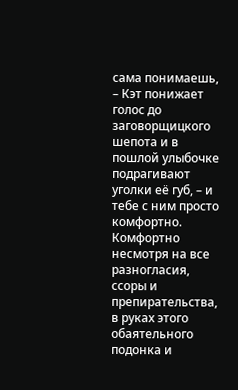сама понимаешь, – Кэт понижает голос до заговорщицкого шепота и в пошлой улыбочке подрагивают уголки её губ, – и тебе с ним просто комфортно. Комфортно несмотря на все разногласия, ссоры и препирательства, в руках этого обаятельного подонка и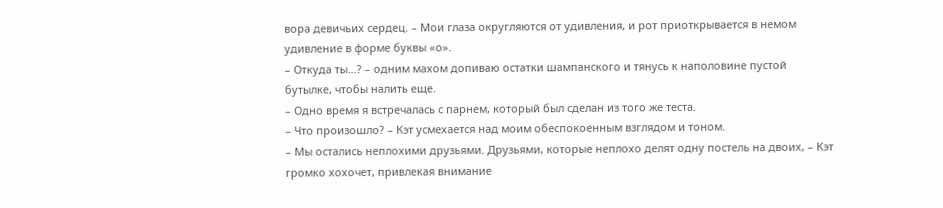вора девичьих сердец. – Мои глаза округляются от удивления, и рот приоткрывается в немом удивление в форме буквы «о».
– Откуда ты…? – одним махом допиваю остатки шампанского и тянусь к наполовине пустой бутылке, чтобы налить еще.
– Одно время я встречалась с парнем, который был сделан из того же теста.
– Что произошло? – Кэт усмехается над моим обеспокоенным взглядом и тоном.
– Мы остались неплохими друзьями. Друзьями, которые неплохо делят одну постель на двоих, – Кэт громко хохочет, привлекая внимание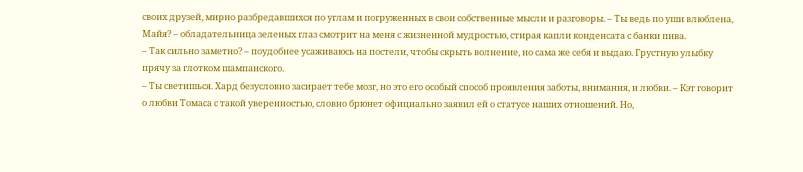своих друзей, мирно разбредавшихся по углам и погруженных в свои собственные мысли и разговоры. – Ты ведь по уши влюблена, Майя? – обладательница зеленых глаз смотрит на меня с жизненной мудростью, стирая капли конденсата с банки пива.
– Так сильно заметно? – поудобнее усаживаюсь на постели, чтобы скрыть волнение, но сама же себя и выдаю. Грустную улыбку прячу за глотком шампанского.
– Ты светишься. Хард безусловно засирает тебе мозг, но это его особый способ проявления заботы, внимания, и любви. – Кэт говорит о любви Томаса с такой уверенностью, словно брюнет официально заявил ей о статусе наших отношений. Но,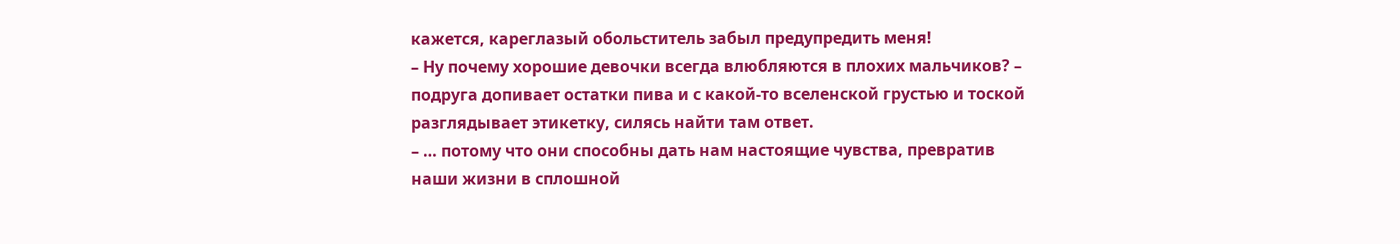кажется, кареглазый обольститель забыл предупредить меня!
– Ну почему хорошие девочки всегда влюбляются в плохих мальчиков? – подруга допивает остатки пива и с какой-то вселенской грустью и тоской разглядывает этикетку, силясь найти там ответ.
– … потому что они способны дать нам настоящие чувства, превратив наши жизни в сплошной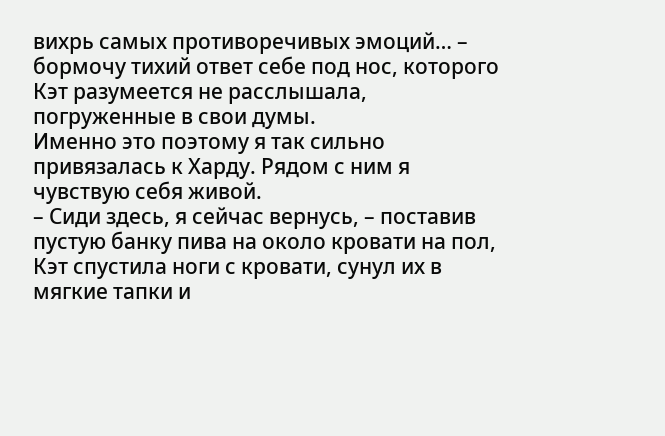вихрь самых противоречивых эмоций… – бормочу тихий ответ себе под нос, которого Кэт разумеется не расслышала, погруженные в свои думы.
Именно это поэтому я так сильно привязалась к Харду. Рядом с ним я чувствую себя живой.
– Сиди здесь, я сейчас вернусь, – поставив пустую банку пива на около кровати на пол, Кэт спустила ноги с кровати, сунул их в мягкие тапки и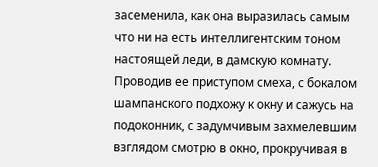засеменила, как она выразилась самым что ни на есть интеллигентским тоном настоящей леди, в дамскую комнату. Проводив ее приступом смеха, с бокалом шампанского подхожу к окну и сажусь на подоконник, с задумчивым захмелевшим взглядом смотрю в окно, прокручивая в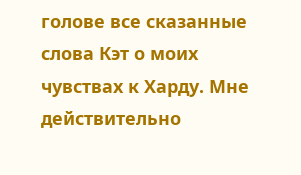голове все сказанные слова Кэт о моих чувствах к Харду. Мне действительно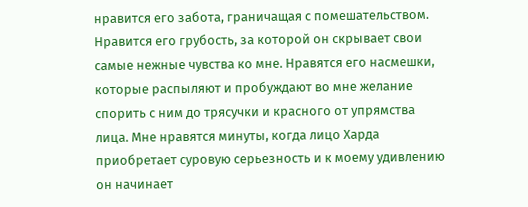нравится его забота, граничащая с помешательством. Нравится его грубость, за которой он скрывает свои самые нежные чувства ко мне. Нравятся его насмешки, которые распыляют и пробуждают во мне желание спорить с ним до трясучки и красного от упрямства лица. Мне нравятся минуты, когда лицо Харда приобретает суровую серьезность и к моему удивлению он начинает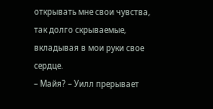открывать мне свои чувства, так долго скрываемые, вкладывая в мои руки свое сердце.
– Майя? – Уилл прерывает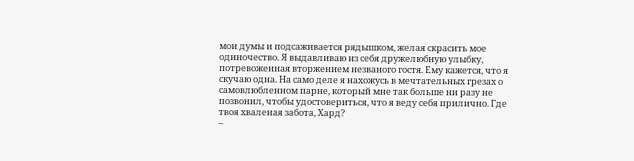мои думы и подсаживается рядышком, желая скрасить мое одиночество. Я выдавливаю из себя дружелюбную улыбку, потревоженная вторжением незваного гостя. Ему кажется, что я скучаю одна. На само деле я нахожусь в мечтательных грезах о самовлюбленном парне, который мне так больше ни разу не позвонил, чтобы удостовериться, что я веду себя прилично. Где твоя хваленая забота, Хард?
–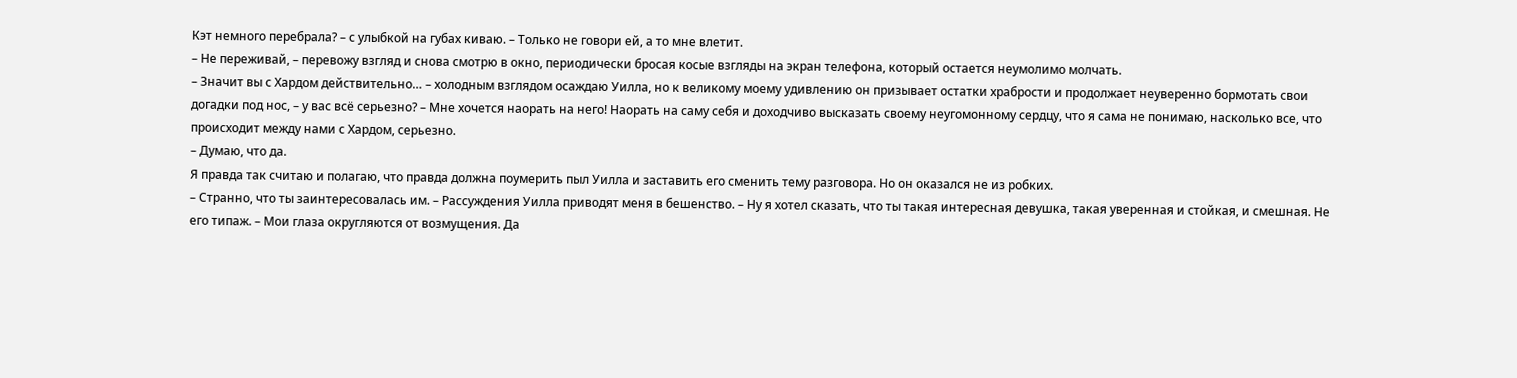Кэт немного перебрала? – с улыбкой на губах киваю. – Только не говори ей, а то мне влетит.
– Не переживай, – перевожу взгляд и снова смотрю в окно, периодически бросая косые взгляды на экран телефона, который остается неумолимо молчать.
– Значит вы с Хардом действительно… – холодным взглядом осаждаю Уилла, но к великому моему удивлению он призывает остатки храбрости и продолжает неуверенно бормотать свои догадки под нос, – у вас всё серьезно? – Мне хочется наорать на него! Наорать на саму себя и доходчиво высказать своему неугомонному сердцу, что я сама не понимаю, насколько все, что происходит между нами с Хардом, серьезно.
– Думаю, что да.
Я правда так считаю и полагаю, что правда должна поумерить пыл Уилла и заставить его сменить тему разговора. Но он оказался не из робких.
– Странно, что ты заинтересовалась им. – Рассуждения Уилла приводят меня в бешенство. – Ну я хотел сказать, что ты такая интересная девушка, такая уверенная и стойкая, и смешная. Не его типаж. – Мои глаза округляются от возмущения. Да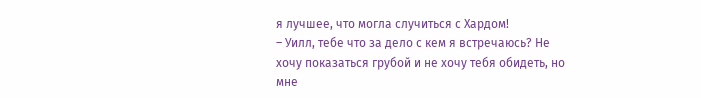я лучшее, что могла случиться с Хардом!
– Уилл, тебе что за дело с кем я встречаюсь? Не хочу показаться грубой и не хочу тебя обидеть, но мне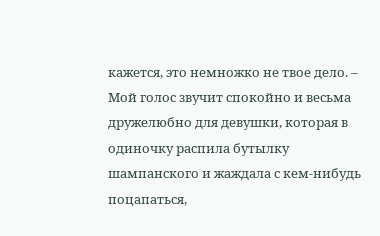кажется, это немножко не твое дело. – Мой голос звучит спокойно и весьма дружелюбно для девушки, которая в одиночку распила бутылку шампанского и жаждала с кем-нибудь поцапаться,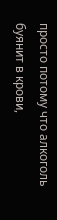просто потому что алкоголь буянит в крови,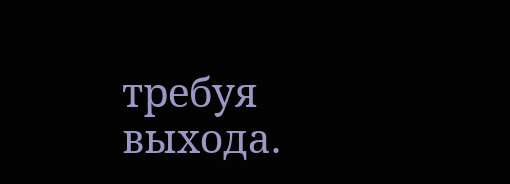требуя выхода.